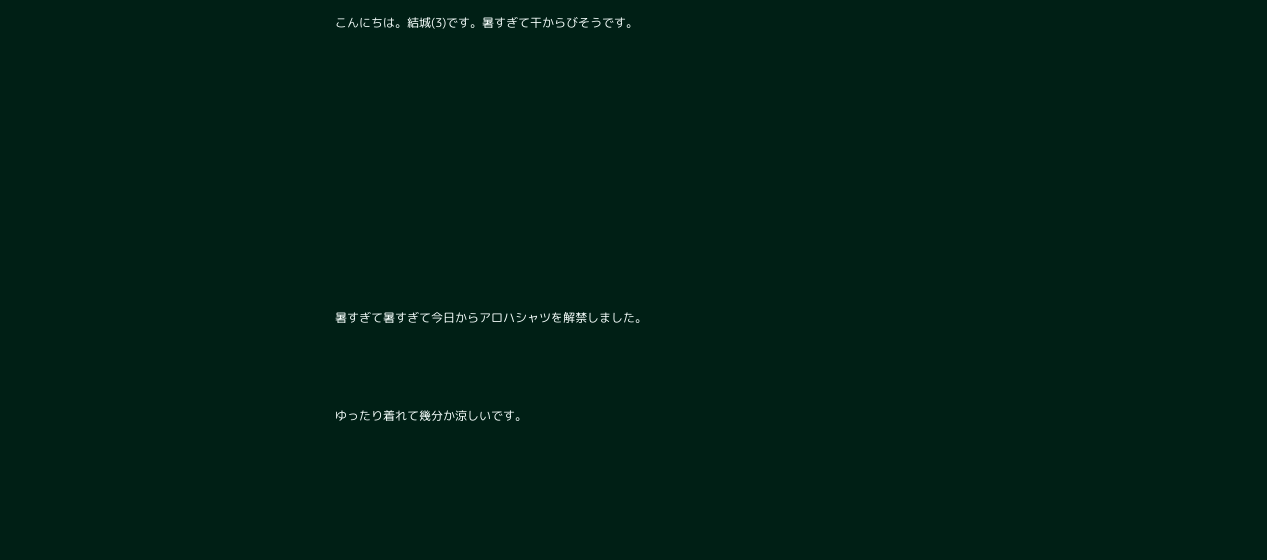こんにちは。結城(3)です。暑すぎて干からびそうです。











暑すぎて暑すぎて今日からアロハシャツを解禁しました。



ゆったり着れて幾分か涼しいです。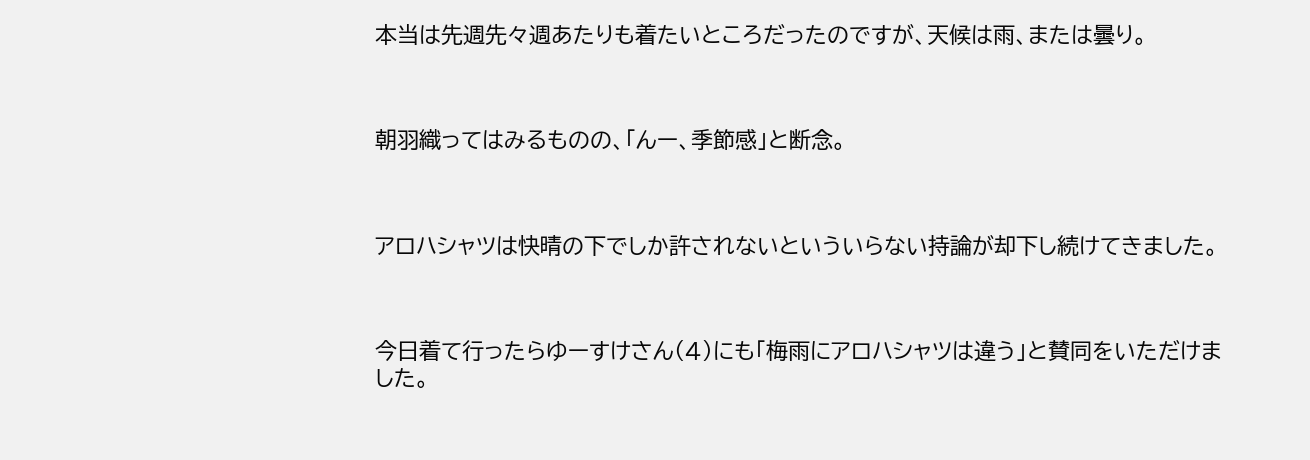本当は先週先々週あたりも着たいところだったのですが、天候は雨、または曇り。



朝羽織ってはみるものの、「んー、季節感」と断念。



アロハシャツは快晴の下でしか許されないといういらない持論が却下し続けてきました。



今日着て行ったらゆーすけさん(4)にも「梅雨にアロハシャツは違う」と賛同をいただけました。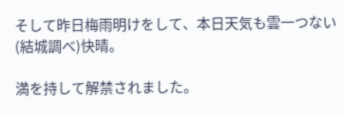そして昨日梅雨明けをして、本日天気も雲一つない(結城調べ)快晴。

満を持して解禁されました。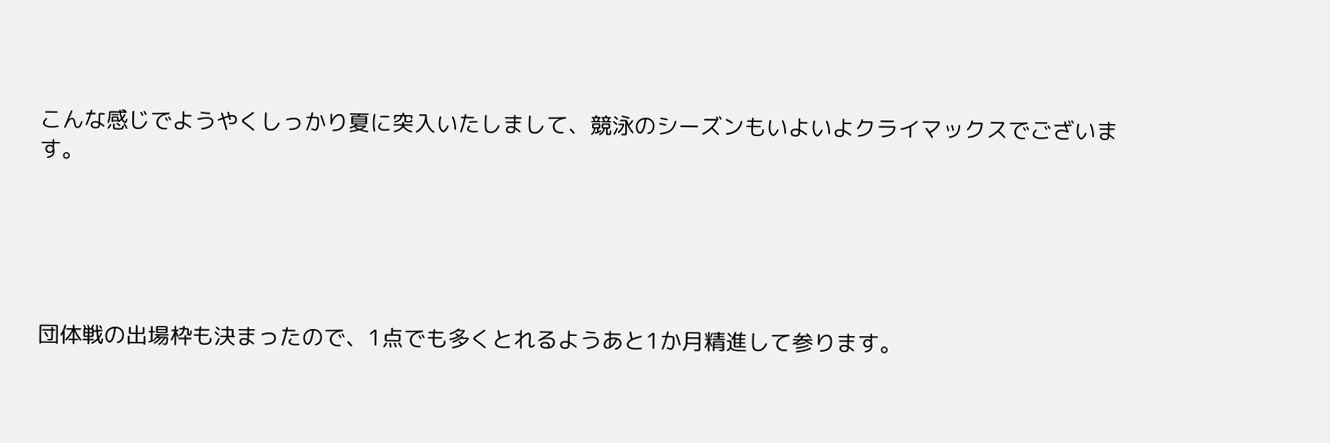こんな感じでようやくしっかり夏に突入いたしまして、競泳のシーズンもいよいよクライマックスでございます。





団体戦の出場枠も決まったので、1点でも多くとれるようあと1か月精進して参ります。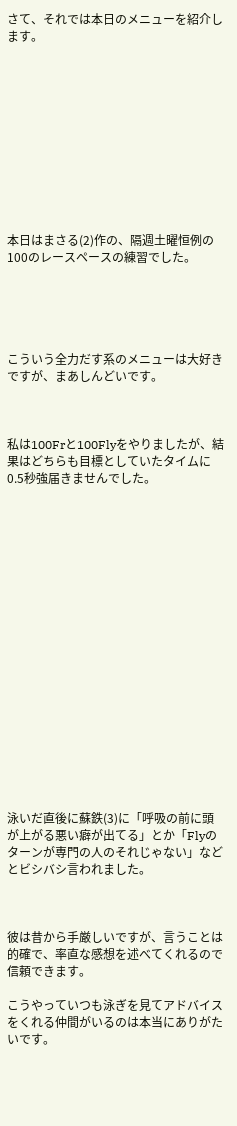さて、それでは本日のメニューを紹介します。











本日はまさる(2)作の、隔週土曜恒例の100のレースペースの練習でした。





こういう全力だす系のメニューは大好きですが、まあしんどいです。



私は100Frと100Flyをやりましたが、結果はどちらも目標としていたタイムに0.5秒強届きませんでした。



















泳いだ直後に蘇鉄(3)に「呼吸の前に頭が上がる悪い癖が出てる」とか「Flyのターンが専門の人のそれじゃない」などとビシバシ言われました。



彼は昔から手厳しいですが、言うことは的確で、率直な感想を述べてくれるので信頼できます。

こうやっていつも泳ぎを見てアドバイスをくれる仲間がいるのは本当にありがたいです。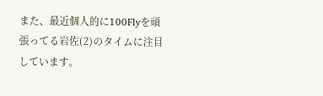また、最近個人的に100Flyを頑張ってる岩佐(2)のタイムに注目しています。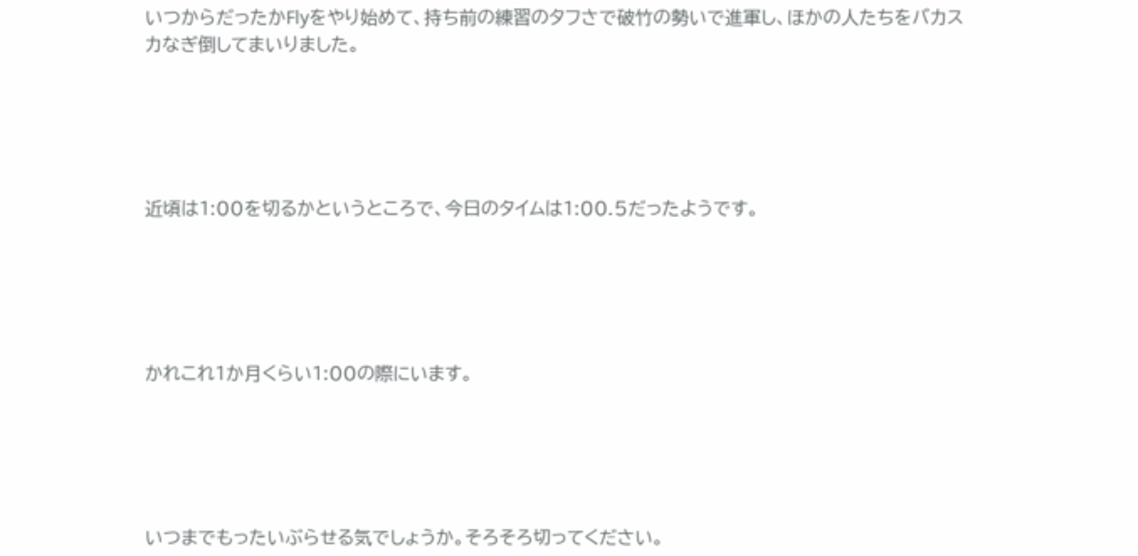いつからだったかFlyをやり始めて、持ち前の練習のタフさで破竹の勢いで進軍し、ほかの人たちをバカスカなぎ倒してまいりました。





近頃は1:00を切るかというところで、今日のタイムは1:00.5だったようです。





かれこれ1か月くらい1:00の際にいます。





いつまでもったいぶらせる気でしょうか。そろそろ切ってください。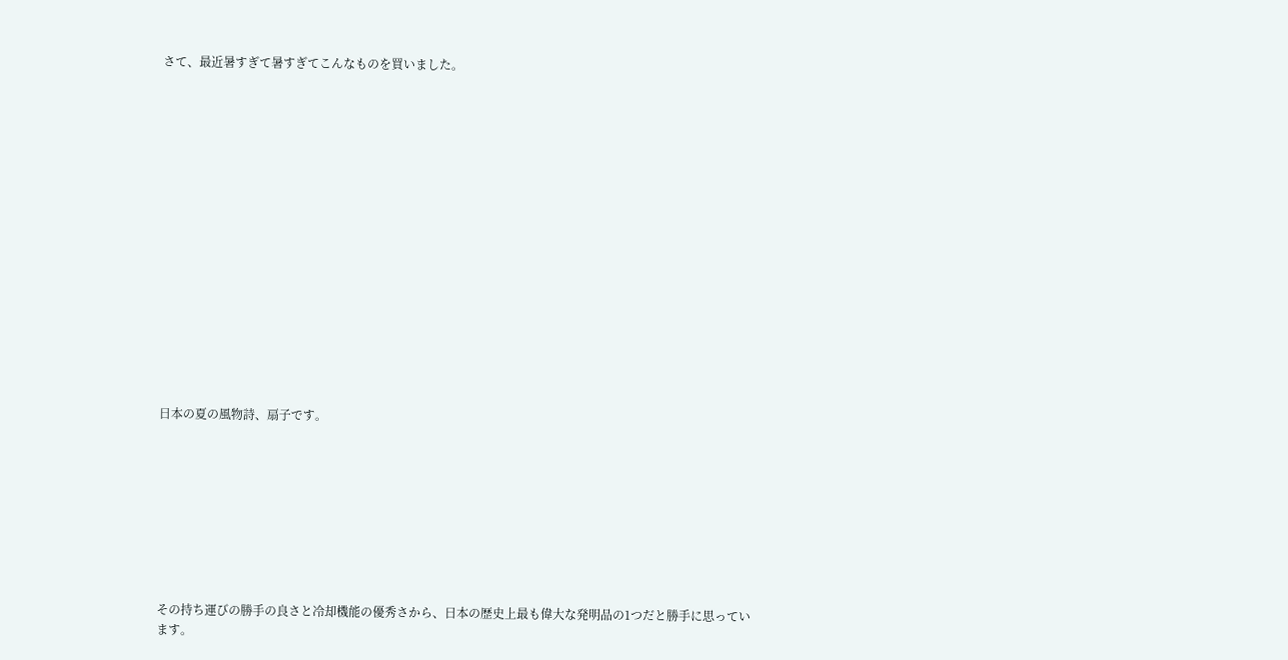さて、最近暑すぎて暑すぎてこんなものを買いました。

















日本の夏の風物詩、扇子です。









その持ち運びの勝手の良さと冷却機能の優秀さから、日本の歴史上最も偉大な発明品の1つだと勝手に思っています。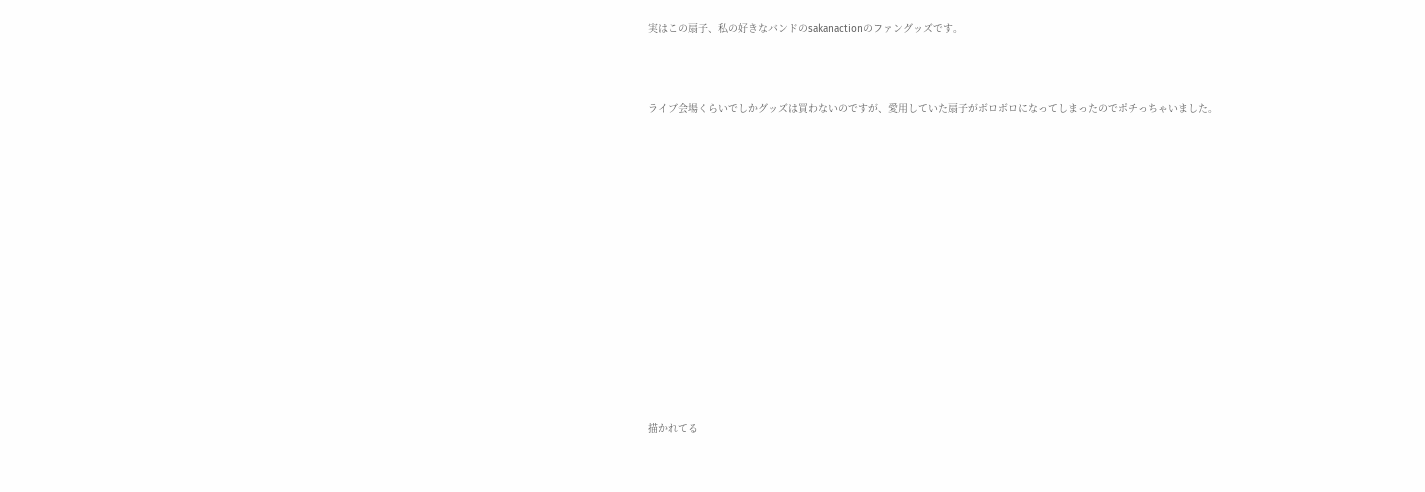実はこの扇子、私の好きなバンドのsakanactionのファングッズです。



ライブ会場くらいでしかグッズは買わないのですが、愛用していた扇子がボロボロになってしまったのでポチっちゃいました。















描かれてる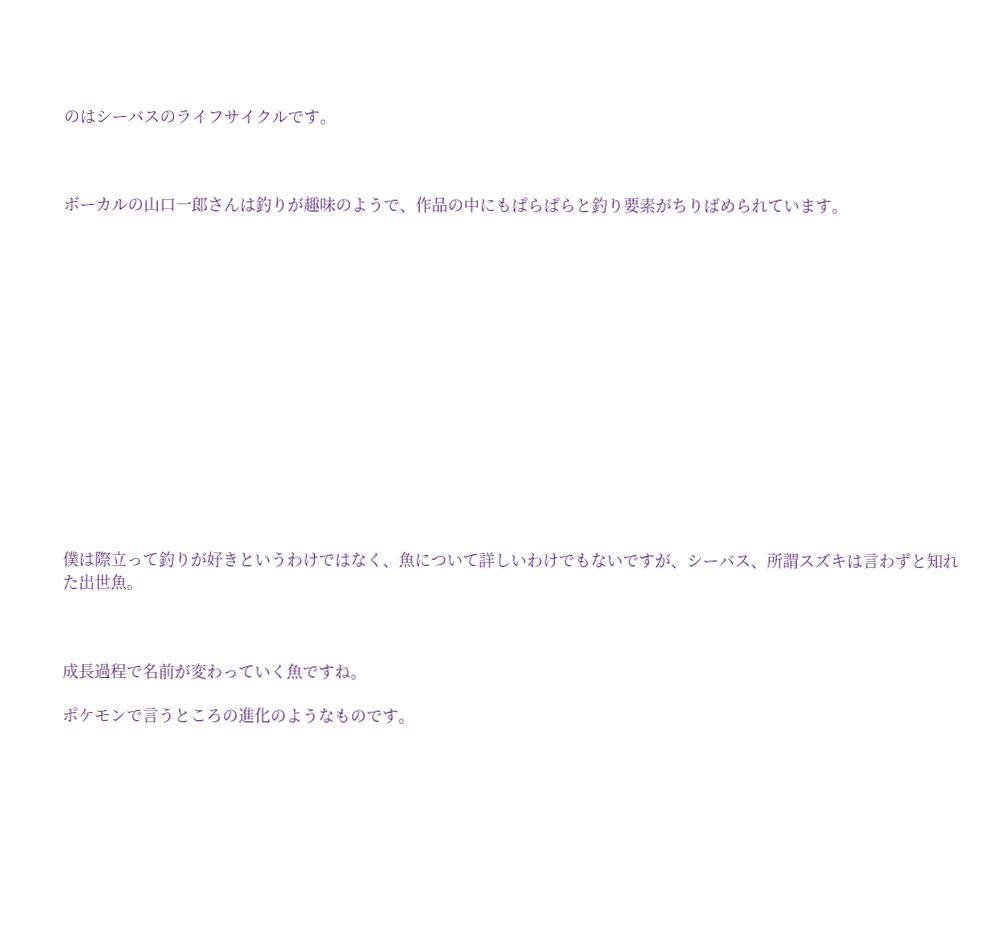のはシーバスのライフサイクルです。



ボーカルの山口一郎さんは釣りが趣味のようで、作品の中にもぱらぱらと釣り要素がちりばめられています。















僕は際立って釣りが好きというわけではなく、魚について詳しいわけでもないですが、シーバス、所謂スズキは言わずと知れた出世魚。



成長過程で名前が変わっていく魚ですね。

ポケモンで言うところの進化のようなものです。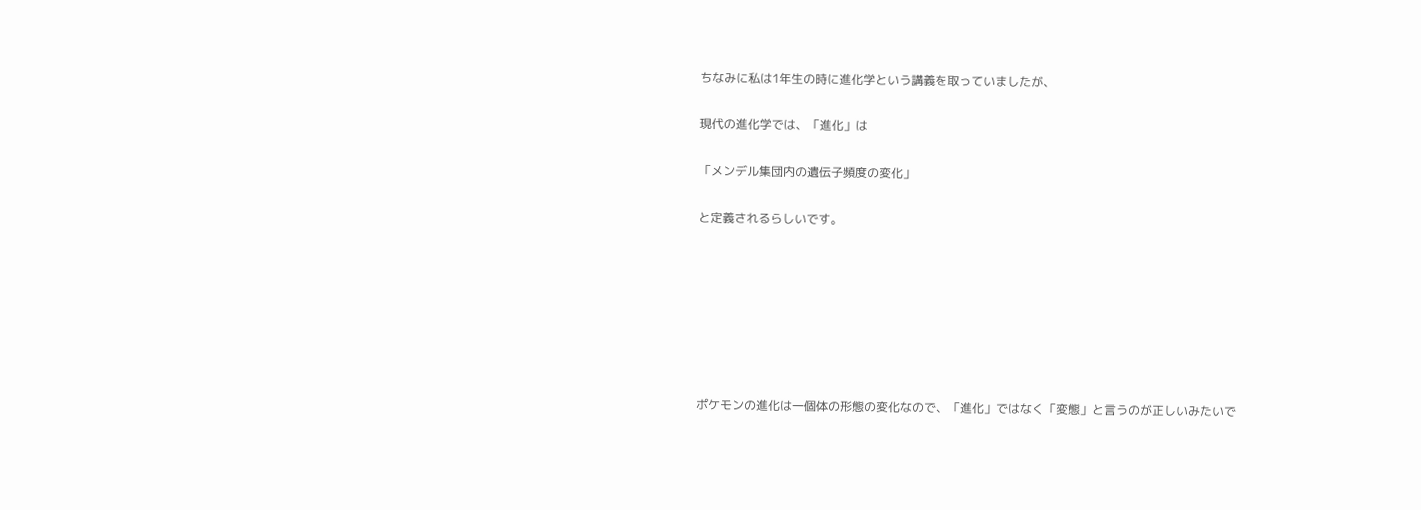ちなみに私は1年生の時に進化学という講義を取っていましたが、

現代の進化学では、「進化」は

「メンデル集団内の遺伝子頻度の変化」

と定義されるらしいです。







ポケモンの進化は一個体の形態の変化なので、「進化」ではなく「変態」と言うのが正しいみたいで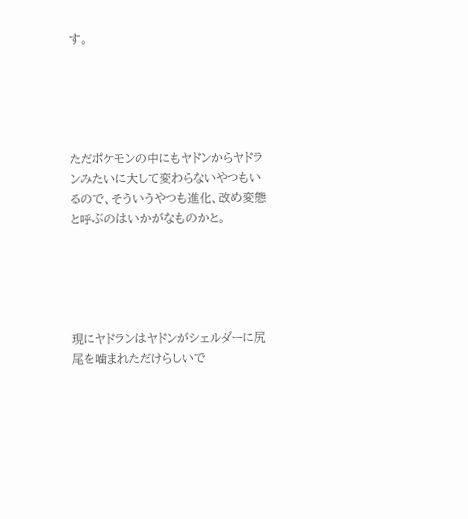す。





ただポケモンの中にもヤドンからヤドランみたいに大して変わらないやつもいるので、そういうやつも進化、改め変態と呼ぶのはいかがなものかと。





現にヤドランはヤドンがシェルダーに尻尾を噛まれただけらしいで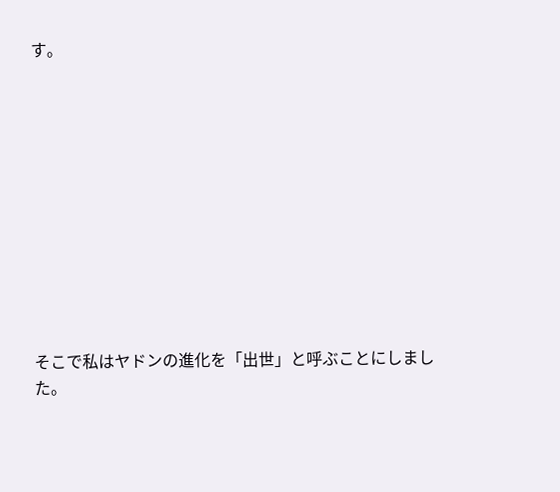す。











そこで私はヤドンの進化を「出世」と呼ぶことにしました。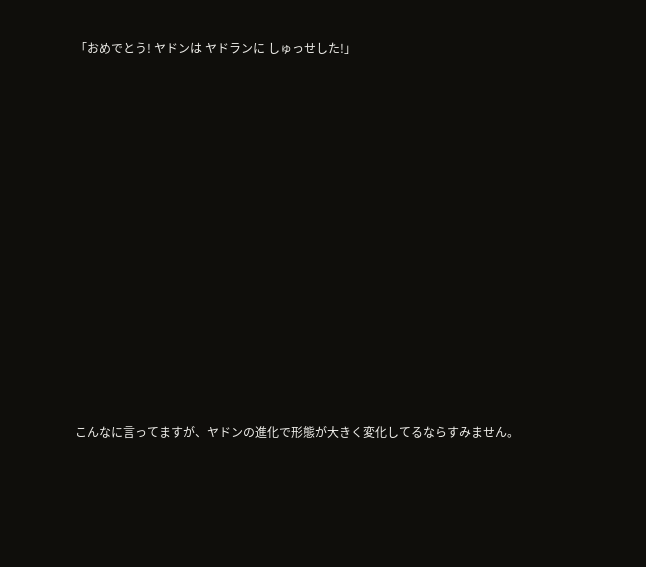「おめでとう! ヤドンは ヤドランに しゅっせした!」























こんなに言ってますが、ヤドンの進化で形態が大きく変化してるならすみません。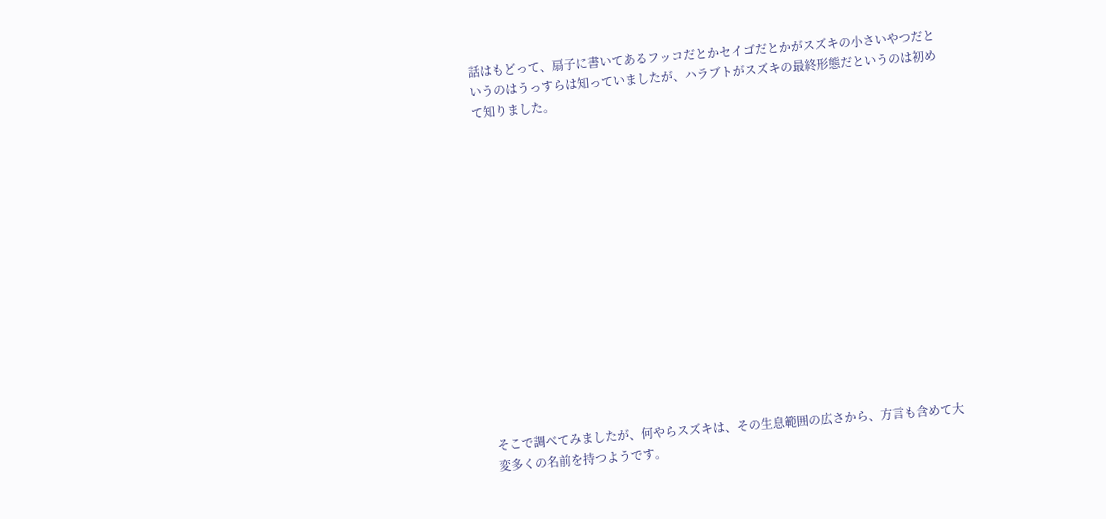話はもどって、扇子に書いてあるフッコだとかセイゴだとかがスズキの小さいやつだというのはうっすらは知っていましたが、ハラブトがスズキの最終形態だというのは初めて知りました。















そこで調べてみましたが、何やらスズキは、その生息範囲の広さから、方言も含めて大変多くの名前を持つようです。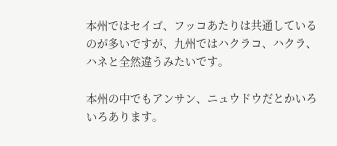本州ではセイゴ、フッコあたりは共通しているのが多いですが、九州ではハクラコ、ハクラ、ハネと全然違うみたいです。

本州の中でもアンサン、ニュウドウだとかいろいろあります。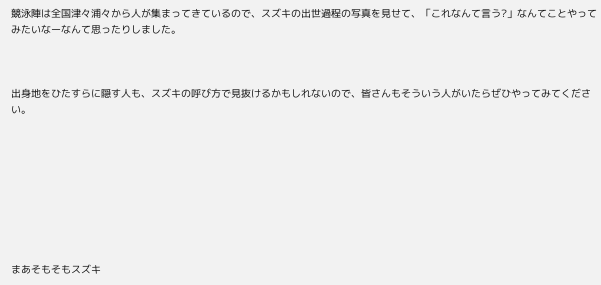競泳陣は全国津々浦々から人が集まってきているので、スズキの出世過程の写真を見せて、「これなんて言う?」なんてことやってみたいなーなんて思ったりしました。



出身地をひたすらに隠す人も、スズキの呼び方で見抜けるかもしれないので、皆さんもそういう人がいたらぜひやってみてください。









まあそもそもスズキ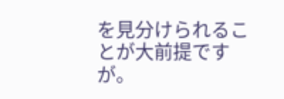を見分けられることが大前提ですが。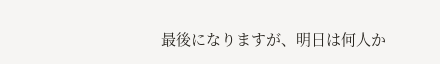最後になりますが、明日は何人か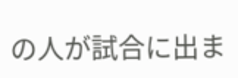の人が試合に出ま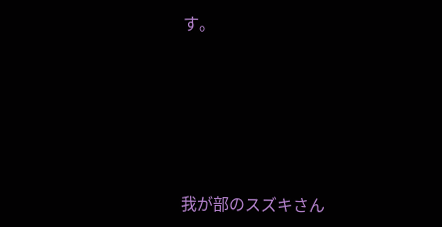す。









我が部のスズキさん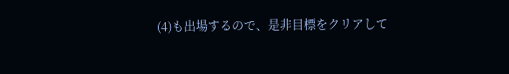(4)も出場するので、是非目標をクリアして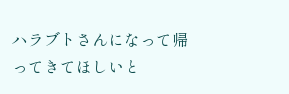ハラブトさんになって帰ってきてほしいと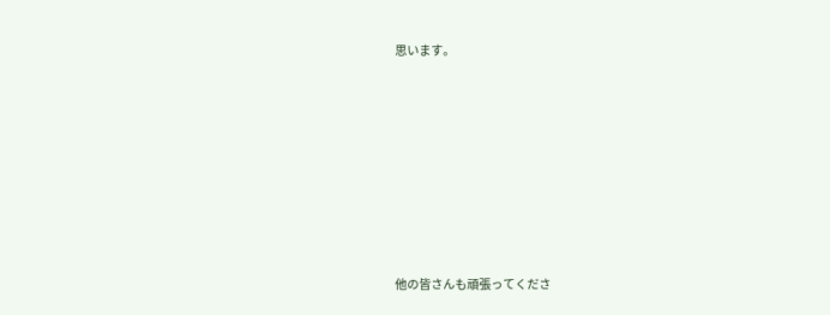思います。









他の皆さんも頑張ってくださ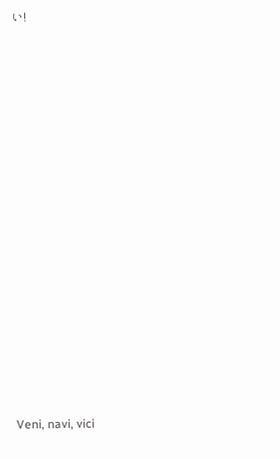い!



















Veni, navi, vici